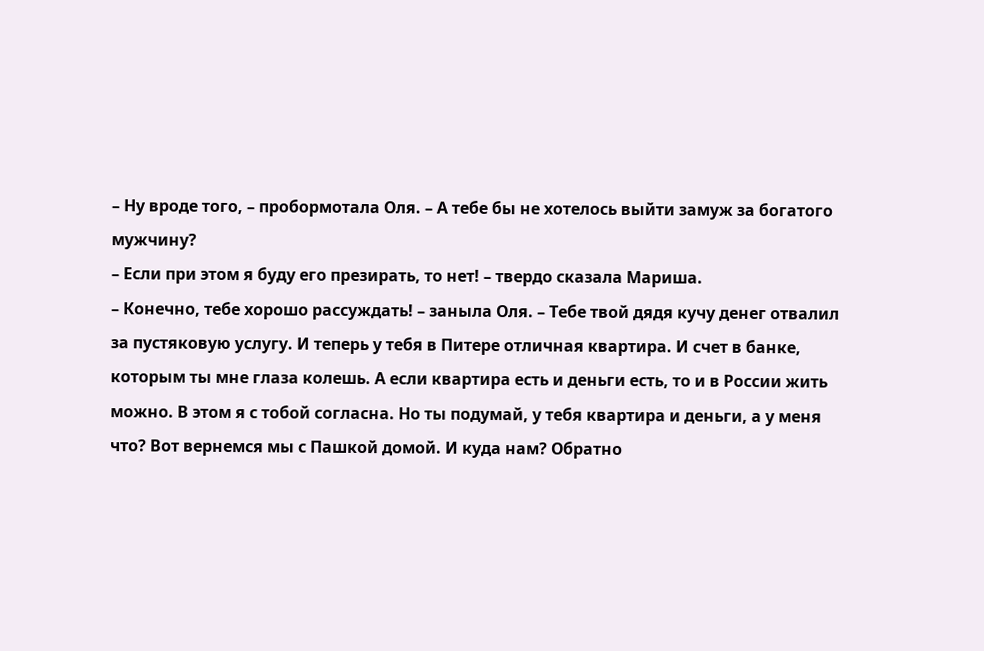– Ну вроде того, – пробормотала Оля. – А тебе бы не хотелось выйти замуж за богатого мужчину?
– Если при этом я буду его презирать, то нет! – твердо сказала Мариша.
– Конечно, тебе хорошо рассуждать! – заныла Оля. – Тебе твой дядя кучу денег отвалил за пустяковую услугу. И теперь у тебя в Питере отличная квартира. И счет в банке, которым ты мне глаза колешь. А если квартира есть и деньги есть, то и в России жить можно. В этом я с тобой согласна. Но ты подумай, у тебя квартира и деньги, а у меня что? Вот вернемся мы с Пашкой домой. И куда нам? Обратно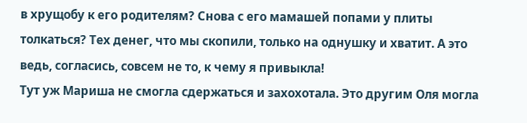в хрущобу к его родителям? Снова с его мамашей попами у плиты толкаться? Тех денег, что мы скопили, только на однушку и хватит. А это ведь, согласись, совсем не то, к чему я привыкла!
Тут уж Мариша не смогла сдержаться и захохотала. Это другим Оля могла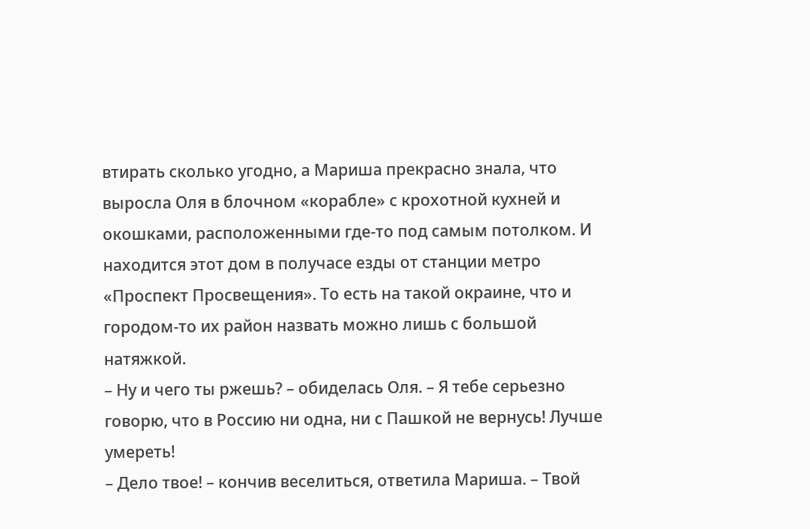втирать сколько угодно, а Мариша прекрасно знала, что выросла Оля в блочном «корабле» с крохотной кухней и окошками, расположенными где-то под самым потолком. И находится этот дом в получасе езды от станции метро «Проспект Просвещения». То есть на такой окраине, что и городом-то их район назвать можно лишь с большой натяжкой.
– Ну и чего ты ржешь? – обиделась Оля. – Я тебе серьезно говорю, что в Россию ни одна, ни с Пашкой не вернусь! Лучше умереть!
– Дело твое! – кончив веселиться, ответила Мариша. – Твой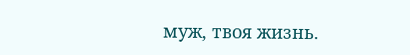муж, твоя жизнь.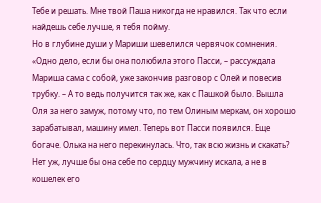Тебе и решать. Мне твой Паша никогда не нравился. Так что если найдешь себе лучше, я тебя пойму.
Но в глубине души у Мариши шевелился червячок сомнения.
«Одно дело, если бы она полюбила этого Пасси, – рассуждала Мариша сама с собой, уже закончив разговор с Олей и повесив трубку. – А то ведь получится так же, как с Пашкой было. Вышла Оля за него замуж, потому что, по тем Олиным меркам, он хорошо зарабатывал, машину имел. Теперь вот Пасси появился. Еще богаче. Олька на него перекинулась. Что, так всю жизнь и скакать? Нет уж, лучше бы она себе по сердцу мужчину искала, а не в кошелек его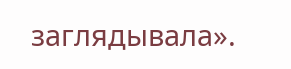заглядывала».